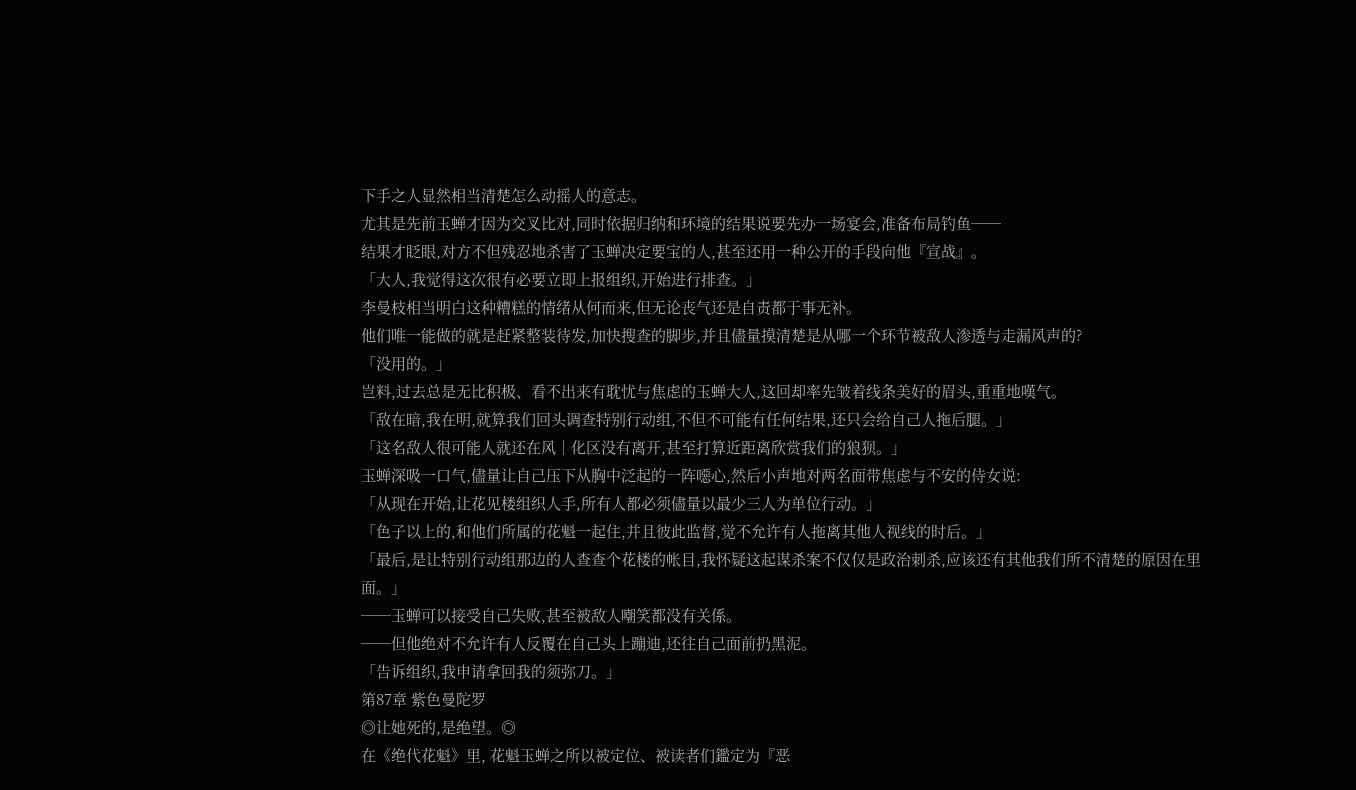下手之人显然相当清楚怎么动摇人的意志。
尤其是先前玉蝉才因为交叉比对,同时依据归纳和环境的结果说要先办一场宴会,准备布局钓鱼──
结果才眨眼,对方不但残忍地杀害了玉蝉决定要宝的人,甚至还用一种公开的手段向他『宣战』。
「大人,我觉得这次很有必要立即上报组织,开始进行排查。」
李曼枝相当明白这种糟糕的情绪从何而来,但无论丧气还是自责都于事无补。
他们唯一能做的就是赶紧整装待发,加快搜查的脚步,并且儘量摸清楚是从哪一个环节被敌人渗透与走漏风声的?
「没用的。」
岂料,过去总是无比积极、看不出来有耽忧与焦虑的玉蝉大人,这回却率先皱着线条美好的眉头,重重地嘆气。
「敌在暗,我在明,就算我们回头调查特别行动组,不但不可能有任何结果,还只会给自己人拖后腿。」
「这名敌人很可能人就还在风│化区没有离开,甚至打算近距离欣赏我们的狼狈。」
玉蝉深吸一口气,儘量让自己压下从胸中泛起的一阵噁心,然后小声地对两名面带焦虑与不安的侍女说:
「从现在开始,让花见楼组织人手,所有人都必须儘量以最少三人为单位行动。」
「色子以上的,和他们所属的花魁一起住,并且彼此监督,觉不允许有人拖离其他人视线的时后。」
「最后,是让特别行动组那边的人查查个花楼的帐目,我怀疑这起谋杀案不仅仅是政治刺杀,应该还有其他我们所不清楚的原因在里面。」
──玉蝉可以接受自己失败,甚至被敌人嘲笑都没有关係。
──但他绝对不允许有人反覆在自己头上蹦迪,还往自己面前扔黑泥。
「告诉组织,我申请拿回我的须弥刀。」
第87章 紫色曼陀罗
◎让她死的,是绝望。◎
在《绝代花魁》里, 花魁玉蝉之所以被定位、被读者们鑑定为『恶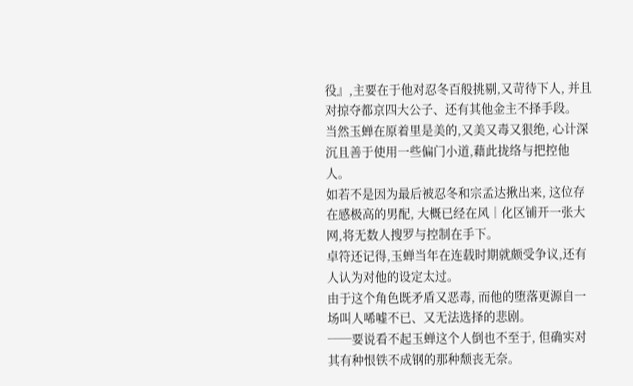役』,主要在于他对忍冬百般挑剔,又苛待下人, 并且对掠夺都京四大公子、还有其他金主不择手段。
当然玉蝉在原着里是美的,又美又毒又狠绝, 心计深沉且善于使用一些偏门小道,藉此拢络与把控他人。
如若不是因为最后被忍冬和宗孟达揪出来, 这位存在感极高的男配, 大概已经在风│化区铺开一张大网,将无数人搜罗与控制在手下。
卓符还记得,玉蝉当年在连载时期就颇受争议,还有人认为对他的设定太过。
由于这个角色既矛盾又恶毒, 而他的堕落更源自一场叫人唏嘘不已、又无法选择的悲剧。
──要说看不起玉蝉这个人倒也不至于, 但确实对其有种恨铁不成钢的那种颓丧无奈。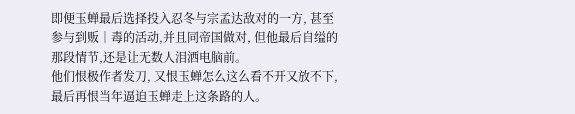即便玉蝉最后选择投入忍冬与宗孟达敌对的一方, 甚至参与到贩│毒的活动,并且同帝国做对, 但他最后自缢的那段情节,还是让无数人泪洒电脑前。
他们恨极作者发刀, 又恨玉蝉怎么这么看不开又放不下,最后再恨当年逼迫玉蝉走上这条路的人。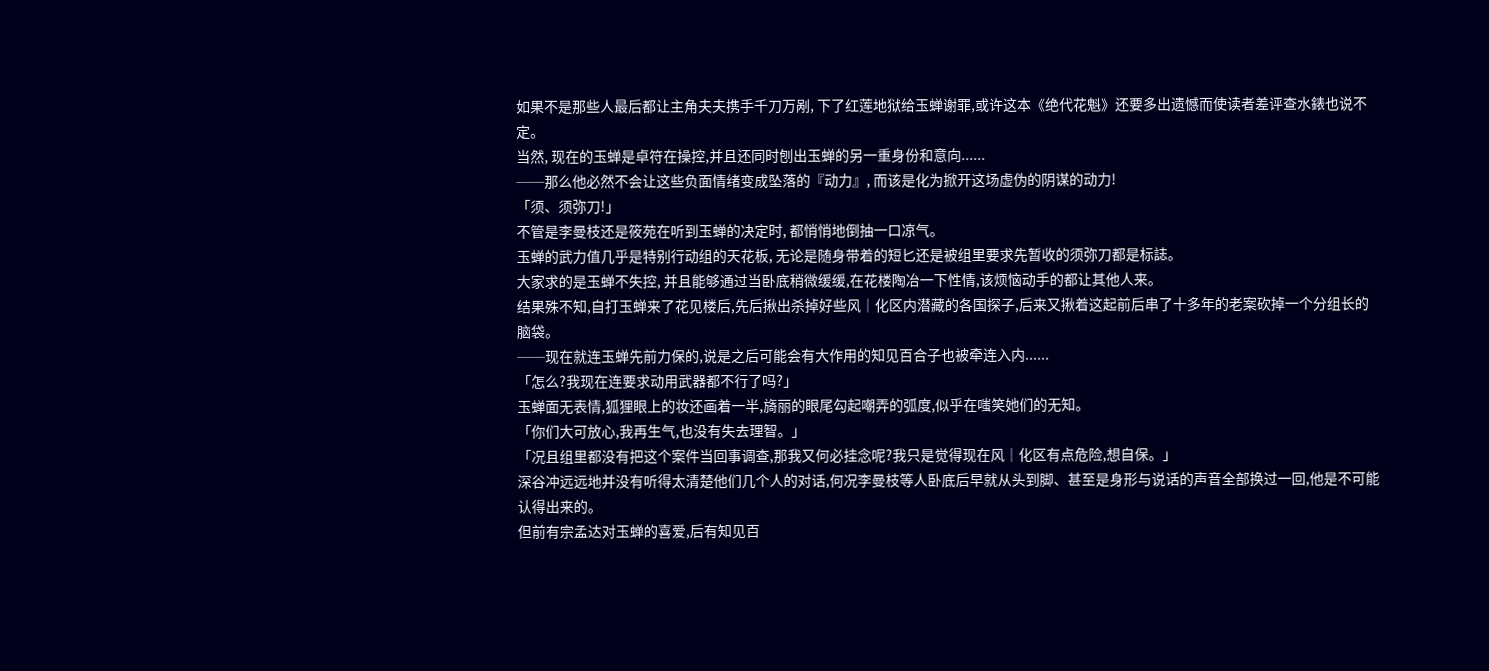如果不是那些人最后都让主角夫夫携手千刀万剐, 下了红莲地狱给玉蝉谢罪,或许这本《绝代花魁》还要多出遗憾而使读者差评查水錶也说不定。
当然, 现在的玉蝉是卓符在操控,并且还同时刨出玉蝉的另一重身份和意向......
──那么他必然不会让这些负面情绪变成坠落的『动力』, 而该是化为掀开这场虚伪的阴谋的动力!
「须、须弥刀!」
不管是李曼枝还是筱苑在听到玉蝉的决定时, 都悄悄地倒抽一口凉气。
玉蝉的武力值几乎是特别行动组的天花板, 无论是随身带着的短匕还是被组里要求先暂收的须弥刀都是标誌。
大家求的是玉蝉不失控, 并且能够通过当卧底稍微缓缓,在花楼陶冶一下性情,该烦恼动手的都让其他人来。
结果殊不知,自打玉蝉来了花见楼后,先后揪出杀掉好些风│化区内潜藏的各国探子,后来又揪着这起前后串了十多年的老案砍掉一个分组长的脑袋。
──现在就连玉蝉先前力保的,说是之后可能会有大作用的知见百合子也被牵连入内......
「怎么?我现在连要求动用武器都不行了吗?」
玉蝉面无表情,狐狸眼上的妆还画着一半,旖丽的眼尾勾起嘲弄的弧度,似乎在嗤笑她们的无知。
「你们大可放心,我再生气,也没有失去理智。」
「况且组里都没有把这个案件当回事调查,那我又何必挂念呢?我只是觉得现在风│化区有点危险,想自保。」
深谷冲远远地并没有听得太清楚他们几个人的对话,何况李曼枝等人卧底后早就从头到脚、甚至是身形与说话的声音全部换过一回,他是不可能认得出来的。
但前有宗孟达对玉蝉的喜爱,后有知见百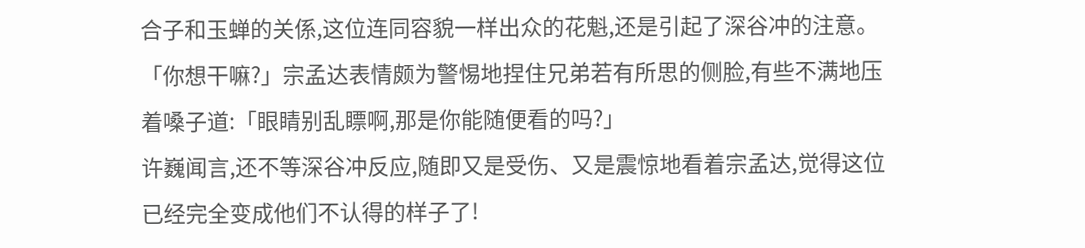合子和玉蝉的关係,这位连同容貌一样出众的花魁,还是引起了深谷冲的注意。
「你想干嘛?」宗孟达表情颇为警惕地捏住兄弟若有所思的侧脸,有些不满地压着嗓子道:「眼睛别乱瞟啊,那是你能随便看的吗?」
许巍闻言,还不等深谷冲反应,随即又是受伤、又是震惊地看着宗孟达,觉得这位已经完全变成他们不认得的样子了!